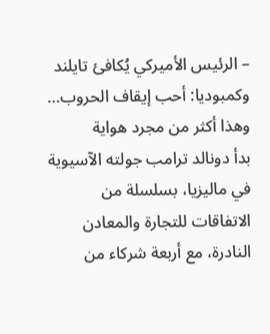– الرئيس الأميركي يُكافئ تايلند وكمبوديا: أحب إيقاف الحروب… وهذا أكثر من مجرد هواية
بدأ دونالد ترامب جولته الآسيوية في ماليزيا، بسلسلة من الاتفاقات للتجارة والمعادن النادرة، مع أربعة شركاء من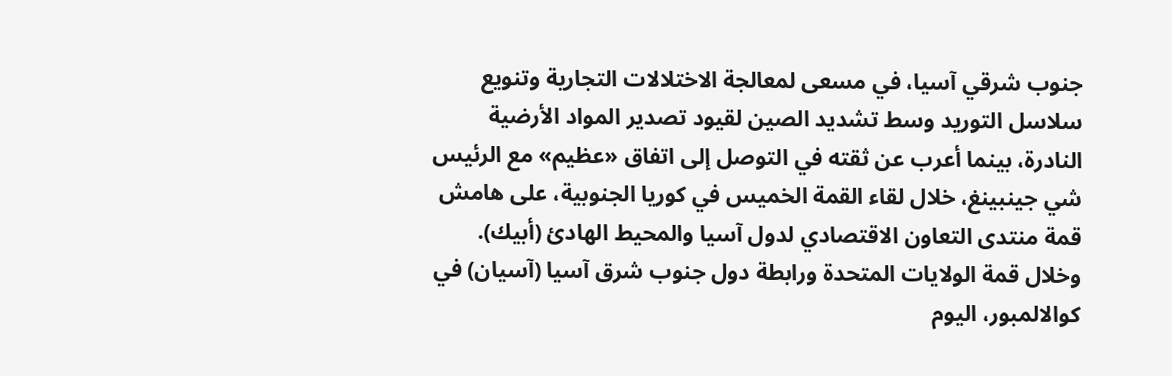جنوب شرقي آسيا، في مسعى لمعالجة الاختلالات التجارية وتنويع سلاسل التوريد وسط تشديد الصين لقيود تصدير المواد الأرضية النادرة، بينما أعرب عن ثقته في التوصل إلى اتفاق «عظيم» مع الرئيس شي جينبينغ، خلال لقاء القمة الخميس في كوريا الجنوبية، على هامش قمة منتدى التعاون الاقتصادي لدول آسيا والمحيط الهادئ (أبيك).
وخلال قمة الولايات المتحدة ورابطة دول جنوب شرق آسيا (آسيان) في كوالالمبور، اليوم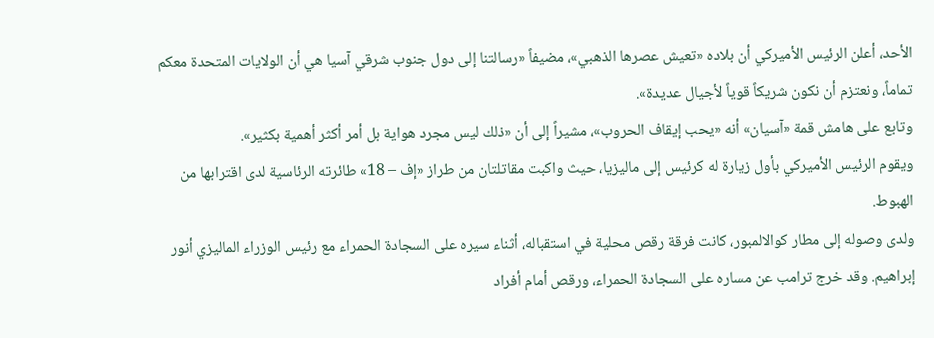الأحد، أعلن الرئيس الأميركي أن بلاده «تعيش عصرها الذهبي»، مضيفاً «رسالتنا إلى دول جنوب شرقي آسيا هي أن الولايات المتحدة معكم تماماً، ونعتزم أن نكون شريكاً قوياً لأجيال عديدة».
وتابع على هامش قمة «آسيان» أنه «يحب إيقاف الحروب»، مشيراً إلى أن «ذلك ليس مجرد هواية بل أمر أكثر أهمية بكثير».
ويقوم الرئيس الأميركي بأول زيارة له كرئيس إلى ماليزيا، حيث واكبت مقاتلتان من طراز «إف – 18» طائرته الرئاسية لدى اقترابها من الهبوط.
ولدى وصوله إلى مطار كوالالمبور، كانت فرقة رقص محلية في استقباله، أثناء سيره على السجادة الحمراء مع رئيس الوزراء الماليزي أنور إبراهيم. وقد خرج ترامب عن مساره على السجادة الحمراء، ورقص أمام أفراد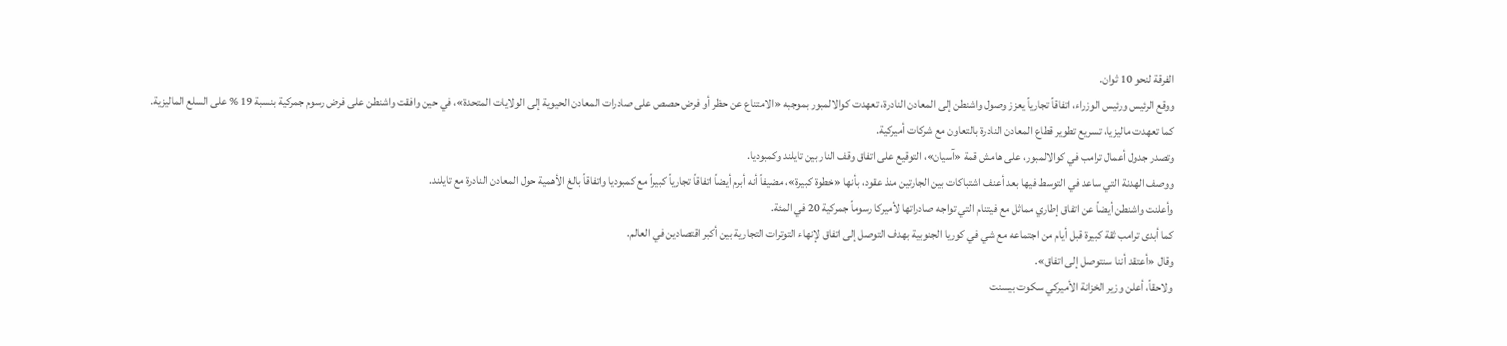الفرقة لنحو 10 ثوان.
ووقع الرئيس ورئيس الوزراء، اتفاقاً تجارياً يعزز وصول واشنطن إلى المعادن النادرة، تعهدت كوالالمبور بموجبه «الامتناع عن حظر أو فرض حصص على صادرات المعادن الحيوية إلى الولايات المتحدة»، في حين وافقت واشنطن على فرض رسوم جمركية بنسبة 19 % على السلع الماليزية.
كما تعهدت ماليزيا، تسريع تطوير قطاع المعادن النادرة بالتعاون مع شركات أميركية.
وتصدر جدول أعمال ترامب في كوالالمبور، على هامش قمة «آسيان»، التوقيع على اتفاق وقف النار بين تايلند وكمبوديا.
ووصف الهدنة التي ساعد في التوسط فيها بعد أعنف اشتباكات بين الجارتين منذ عقود، بأنها «خطوة كبيرة»، مضيفاً أنه أبرم أيضاً اتفاقاً تجارياً كبيراً مع كمبوديا واتفاقاً بالغ الأهمية حول المعادن النادرة مع تايلند.
وأعلنت واشنطن أيضاً عن اتفاق إطاري مماثل مع فيتنام التي تواجه صادراتها لأميركا رسوماً جمركية 20 في المئة.
كما أبدى ترامب ثقة كبيرة قبل أيام من اجتماعه مع شي في كوريا الجنوبية بهدف التوصل إلى اتفاق لإنهاء التوترات التجارية بين أكبر اقتصادين في العالم.
وقال «أعتقد أننا سنتوصل إلى اتفاق».
ولاحقاً، أعلن وزير الخزانة الأميركي سكوت بيسنت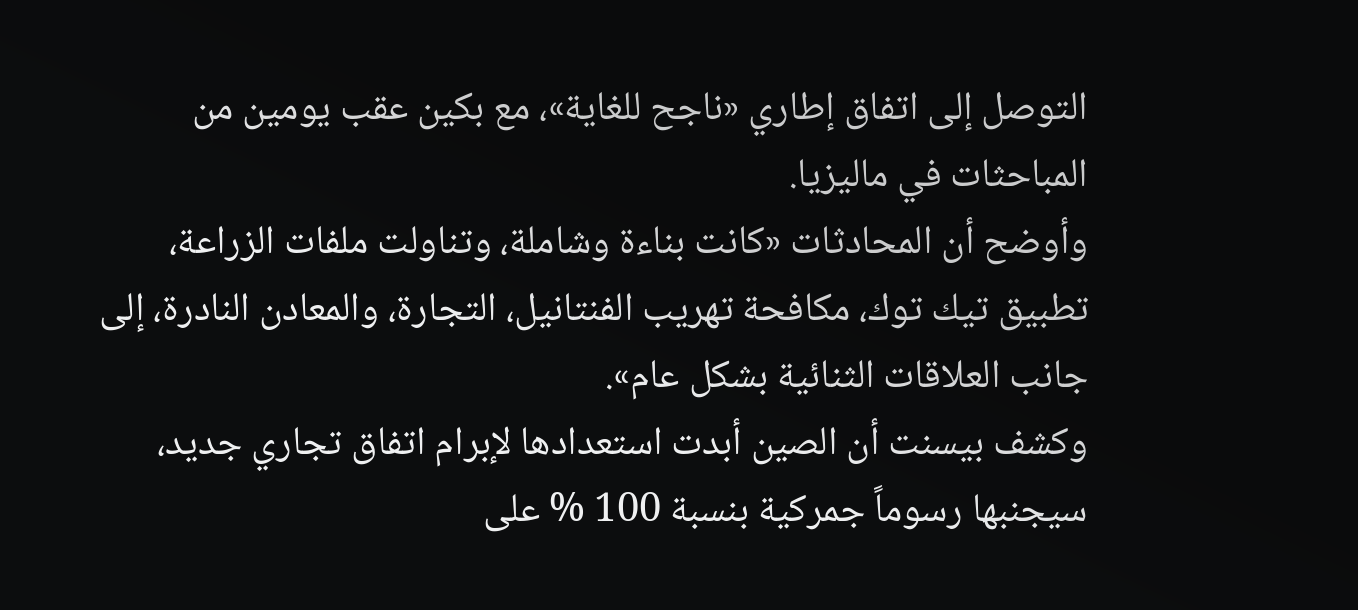التوصل إلى اتفاق إطاري «ناجح للغاية»، مع بكين عقب يومين من المباحثات في ماليزيا.
وأوضح أن المحادثات «كانت بناءة وشاملة، وتناولت ملفات الزراعة، تطبيق تيك توك، مكافحة تهريب الفنتانيل، التجارة، والمعادن النادرة، إلى جانب العلاقات الثنائية بشكل عام».
وكشف بيسنت أن الصين أبدت استعدادها لإبرام اتفاق تجاري جديد، سيجنبها رسوماً جمركية بنسبة 100 % على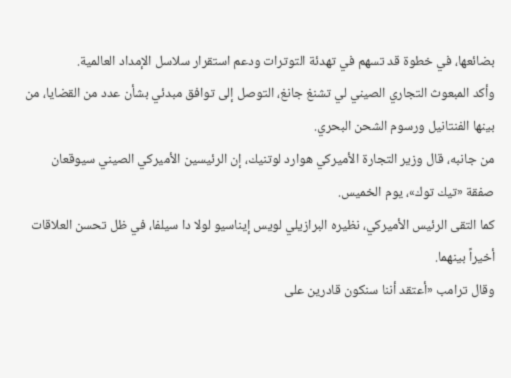بضائعها، في خطوة قد تسهم في تهدئة التوترات ودعم استقرار سلاسل الإمداد العالمية.
وأكد المبعوث التجاري الصيني لي تشنغ جانغ، التوصل إلى توافق مبدئي بشأن عدد من القضايا، من بينها الفنتانيل ورسوم الشحن البحري.
من جانبه، قال وزير التجارة الأميركي هوارد لوتنيك، إن الرئيسين الأميركي الصيني سيوقعان صفقة «تيك توك»، يوم الخميس.
كما التقى الرئيس الأميركي، نظيره البرازيلي لويس إيناسيو لولا دا سيلفا، في ظل تحسن العلاقات أخيراً بينهما.
وقال ترامب «أعتقد أننا سنكون قادرين على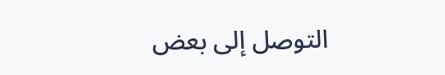التوصل إلى بعض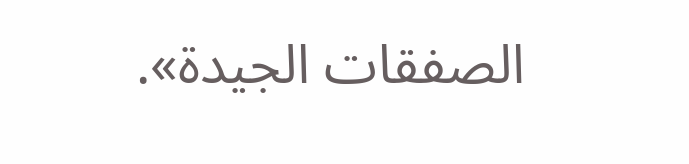الصفقات الجيدة».